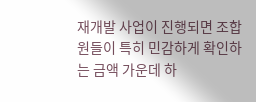재개발 사업이 진행되면 조합원들이 특히 민감하게 확인하는 금액 가운데 하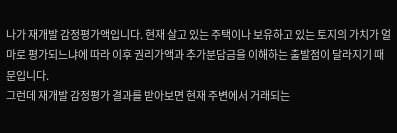나가 재개발 감정평가액입니다. 현재 살고 있는 주택이나 보유하고 있는 토지의 가치가 얼마로 평가되느냐에 따라 이후 권리가액과 추가분담금을 이해하는 출발점이 달라지기 때문입니다.
그런데 재개발 감정평가 결과를 받아보면 현재 주변에서 거래되는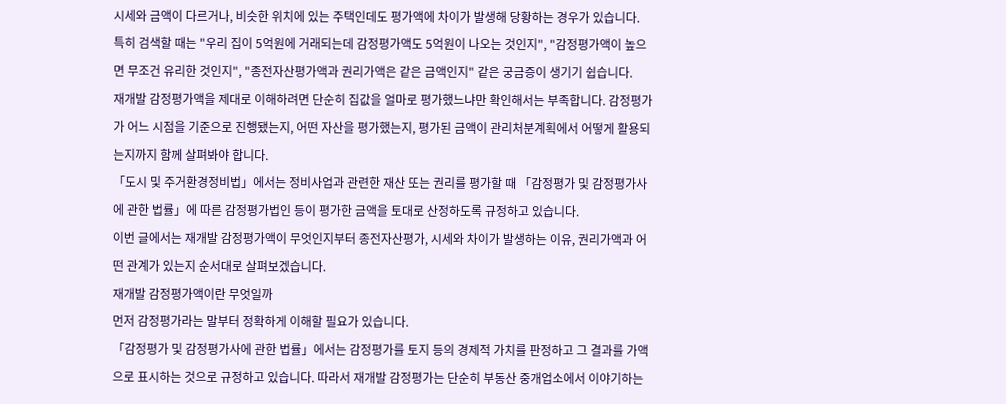시세와 금액이 다르거나, 비슷한 위치에 있는 주택인데도 평가액에 차이가 발생해 당황하는 경우가 있습니다.
특히 검색할 때는 "우리 집이 5억원에 거래되는데 감정평가액도 5억원이 나오는 것인지", "감정평가액이 높으면 무조건 유리한 것인지", "종전자산평가액과 권리가액은 같은 금액인지" 같은 궁금증이 생기기 쉽습니다.
재개발 감정평가액을 제대로 이해하려면 단순히 집값을 얼마로 평가했느냐만 확인해서는 부족합니다. 감정평가가 어느 시점을 기준으로 진행됐는지, 어떤 자산을 평가했는지, 평가된 금액이 관리처분계획에서 어떻게 활용되는지까지 함께 살펴봐야 합니다.
「도시 및 주거환경정비법」에서는 정비사업과 관련한 재산 또는 권리를 평가할 때 「감정평가 및 감정평가사에 관한 법률」에 따른 감정평가법인 등이 평가한 금액을 토대로 산정하도록 규정하고 있습니다.
이번 글에서는 재개발 감정평가액이 무엇인지부터 종전자산평가, 시세와 차이가 발생하는 이유, 권리가액과 어떤 관계가 있는지 순서대로 살펴보겠습니다.
재개발 감정평가액이란 무엇일까
먼저 감정평가라는 말부터 정확하게 이해할 필요가 있습니다.
「감정평가 및 감정평가사에 관한 법률」에서는 감정평가를 토지 등의 경제적 가치를 판정하고 그 결과를 가액으로 표시하는 것으로 규정하고 있습니다. 따라서 재개발 감정평가는 단순히 부동산 중개업소에서 이야기하는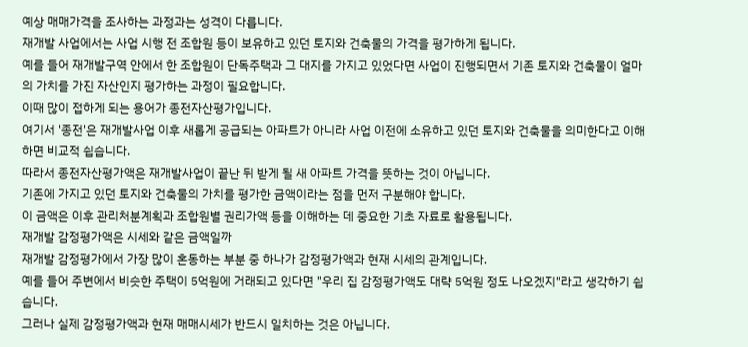예상 매매가격을 조사하는 과정과는 성격이 다릅니다.
재개발 사업에서는 사업 시행 전 조합원 등이 보유하고 있던 토지와 건축물의 가격을 평가하게 됩니다.
예를 들어 재개발구역 안에서 한 조합원이 단독주택과 그 대지를 가지고 있었다면 사업이 진행되면서 기존 토지와 건축물이 얼마의 가치를 가진 자산인지 평가하는 과정이 필요합니다.
이때 많이 접하게 되는 용어가 종전자산평가입니다.
여기서 '종전'은 재개발사업 이후 새롭게 공급되는 아파트가 아니라 사업 이전에 소유하고 있던 토지와 건축물을 의미한다고 이해하면 비교적 쉽습니다.
따라서 종전자산평가액은 재개발사업이 끝난 뒤 받게 될 새 아파트 가격을 뜻하는 것이 아닙니다.
기존에 가지고 있던 토지와 건축물의 가치를 평가한 금액이라는 점을 먼저 구분해야 합니다.
이 금액은 이후 관리처분계획과 조합원별 권리가액 등을 이해하는 데 중요한 기초 자료로 활용됩니다.
재개발 감정평가액은 시세와 같은 금액일까
재개발 감정평가에서 가장 많이 혼동하는 부분 중 하나가 감정평가액과 현재 시세의 관계입니다.
예를 들어 주변에서 비슷한 주택이 5억원에 거래되고 있다면 "우리 집 감정평가액도 대략 5억원 정도 나오겠지"라고 생각하기 쉽습니다.
그러나 실제 감정평가액과 현재 매매시세가 반드시 일치하는 것은 아닙니다.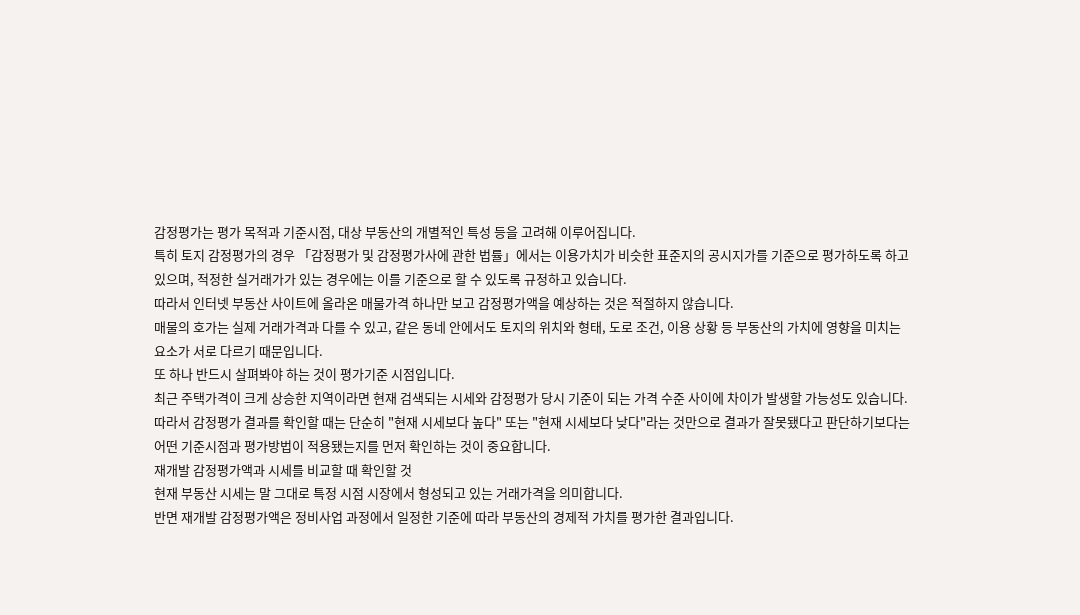감정평가는 평가 목적과 기준시점, 대상 부동산의 개별적인 특성 등을 고려해 이루어집니다.
특히 토지 감정평가의 경우 「감정평가 및 감정평가사에 관한 법률」에서는 이용가치가 비슷한 표준지의 공시지가를 기준으로 평가하도록 하고 있으며, 적정한 실거래가가 있는 경우에는 이를 기준으로 할 수 있도록 규정하고 있습니다.
따라서 인터넷 부동산 사이트에 올라온 매물가격 하나만 보고 감정평가액을 예상하는 것은 적절하지 않습니다.
매물의 호가는 실제 거래가격과 다를 수 있고, 같은 동네 안에서도 토지의 위치와 형태, 도로 조건, 이용 상황 등 부동산의 가치에 영향을 미치는 요소가 서로 다르기 때문입니다.
또 하나 반드시 살펴봐야 하는 것이 평가기준 시점입니다.
최근 주택가격이 크게 상승한 지역이라면 현재 검색되는 시세와 감정평가 당시 기준이 되는 가격 수준 사이에 차이가 발생할 가능성도 있습니다.
따라서 감정평가 결과를 확인할 때는 단순히 "현재 시세보다 높다" 또는 "현재 시세보다 낮다"라는 것만으로 결과가 잘못됐다고 판단하기보다는 어떤 기준시점과 평가방법이 적용됐는지를 먼저 확인하는 것이 중요합니다.
재개발 감정평가액과 시세를 비교할 때 확인할 것
현재 부동산 시세는 말 그대로 특정 시점 시장에서 형성되고 있는 거래가격을 의미합니다.
반면 재개발 감정평가액은 정비사업 과정에서 일정한 기준에 따라 부동산의 경제적 가치를 평가한 결과입니다.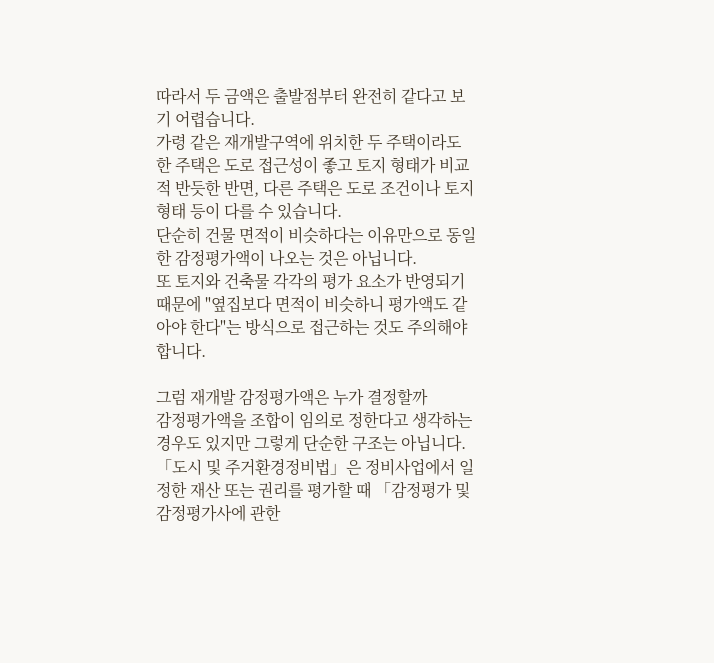따라서 두 금액은 출발점부터 완전히 같다고 보기 어렵습니다.
가령 같은 재개발구역에 위치한 두 주택이라도 한 주택은 도로 접근성이 좋고 토지 형태가 비교적 반듯한 반면, 다른 주택은 도로 조건이나 토지 형태 등이 다를 수 있습니다.
단순히 건물 면적이 비슷하다는 이유만으로 동일한 감정평가액이 나오는 것은 아닙니다.
또 토지와 건축물 각각의 평가 요소가 반영되기 때문에 "옆집보다 면적이 비슷하니 평가액도 같아야 한다"는 방식으로 접근하는 것도 주의해야 합니다.

그럼 재개발 감정평가액은 누가 결정할까
감정평가액을 조합이 임의로 정한다고 생각하는 경우도 있지만 그렇게 단순한 구조는 아닙니다.
「도시 및 주거환경정비법」은 정비사업에서 일정한 재산 또는 권리를 평가할 때 「감정평가 및 감정평가사에 관한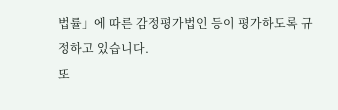법률」에 따른 감정평가법인 등이 평가하도록 규정하고 있습니다.
또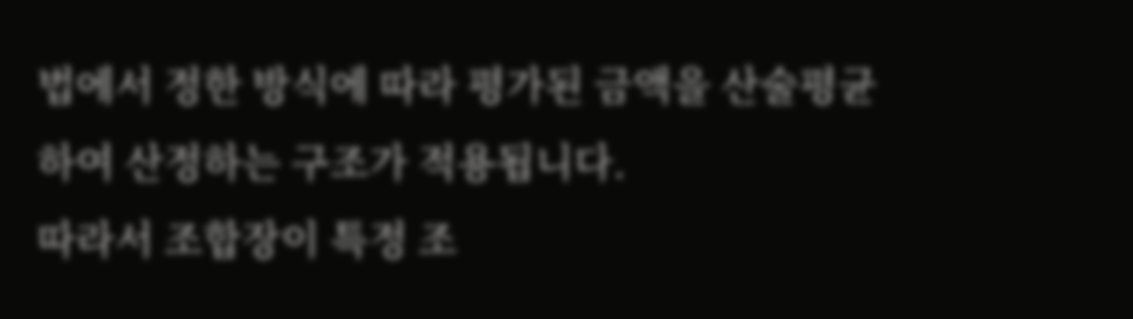법에서 정한 방식에 따라 평가된 금액을 산술평균하여 산정하는 구조가 적용됩니다.
따라서 조합장이 특정 조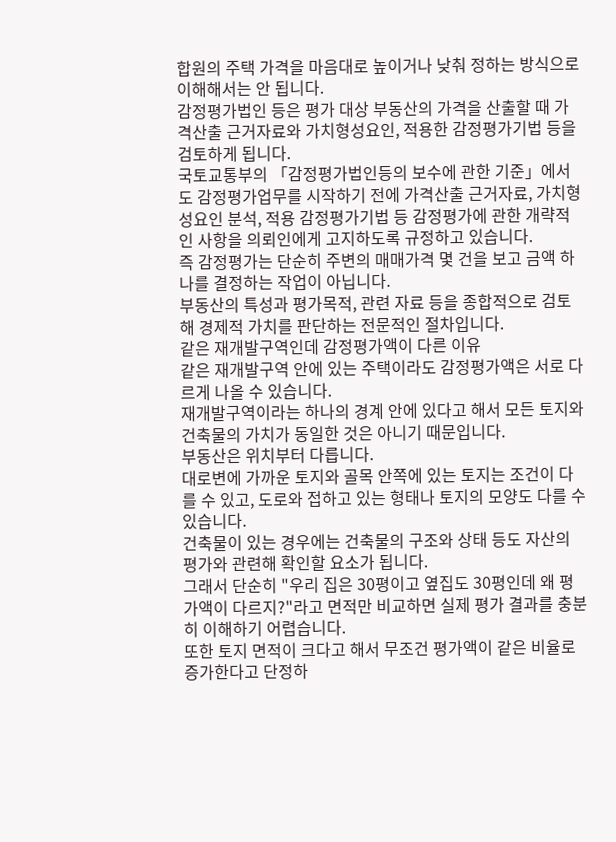합원의 주택 가격을 마음대로 높이거나 낮춰 정하는 방식으로 이해해서는 안 됩니다.
감정평가법인 등은 평가 대상 부동산의 가격을 산출할 때 가격산출 근거자료와 가치형성요인, 적용한 감정평가기법 등을 검토하게 됩니다.
국토교통부의 「감정평가법인등의 보수에 관한 기준」에서도 감정평가업무를 시작하기 전에 가격산출 근거자료, 가치형성요인 분석, 적용 감정평가기법 등 감정평가에 관한 개략적인 사항을 의뢰인에게 고지하도록 규정하고 있습니다.
즉 감정평가는 단순히 주변의 매매가격 몇 건을 보고 금액 하나를 결정하는 작업이 아닙니다.
부동산의 특성과 평가목적, 관련 자료 등을 종합적으로 검토해 경제적 가치를 판단하는 전문적인 절차입니다.
같은 재개발구역인데 감정평가액이 다른 이유
같은 재개발구역 안에 있는 주택이라도 감정평가액은 서로 다르게 나올 수 있습니다.
재개발구역이라는 하나의 경계 안에 있다고 해서 모든 토지와 건축물의 가치가 동일한 것은 아니기 때문입니다.
부동산은 위치부터 다릅니다.
대로변에 가까운 토지와 골목 안쪽에 있는 토지는 조건이 다를 수 있고, 도로와 접하고 있는 형태나 토지의 모양도 다를 수 있습니다.
건축물이 있는 경우에는 건축물의 구조와 상태 등도 자산의 평가와 관련해 확인할 요소가 됩니다.
그래서 단순히 "우리 집은 30평이고 옆집도 30평인데 왜 평가액이 다르지?"라고 면적만 비교하면 실제 평가 결과를 충분히 이해하기 어렵습니다.
또한 토지 면적이 크다고 해서 무조건 평가액이 같은 비율로 증가한다고 단정하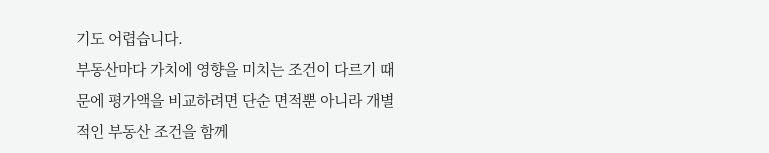기도 어렵습니다.
부동산마다 가치에 영향을 미치는 조건이 다르기 때문에 평가액을 비교하려면 단순 면적뿐 아니라 개별적인 부동산 조건을 함께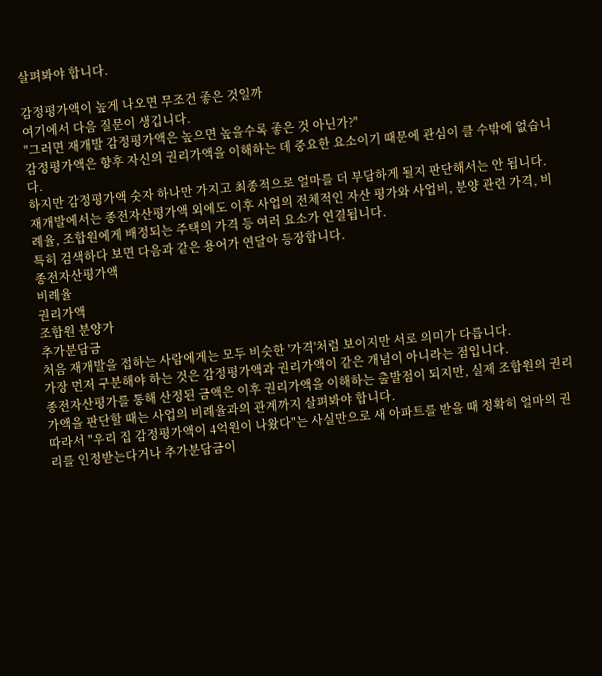살펴봐야 합니다.

감정평가액이 높게 나오면 무조건 좋은 것일까
여기에서 다음 질문이 생깁니다.
"그러면 재개발 감정평가액은 높으면 높을수록 좋은 것 아닌가?"
감정평가액은 향후 자신의 권리가액을 이해하는 데 중요한 요소이기 때문에 관심이 클 수밖에 없습니다.
하지만 감정평가액 숫자 하나만 가지고 최종적으로 얼마를 더 부담하게 될지 판단해서는 안 됩니다.
재개발에서는 종전자산평가액 외에도 이후 사업의 전체적인 자산 평가와 사업비, 분양 관련 가격, 비례율, 조합원에게 배정되는 주택의 가격 등 여러 요소가 연결됩니다.
특히 검색하다 보면 다음과 같은 용어가 연달아 등장합니다.
종전자산평가액
비례율
권리가액
조합원 분양가
추가분담금
처음 재개발을 접하는 사람에게는 모두 비슷한 '가격'처럼 보이지만 서로 의미가 다릅니다.
가장 먼저 구분해야 하는 것은 감정평가액과 권리가액이 같은 개념이 아니라는 점입니다.
종전자산평가를 통해 산정된 금액은 이후 권리가액을 이해하는 출발점이 되지만, 실제 조합원의 권리가액을 판단할 때는 사업의 비례율과의 관계까지 살펴봐야 합니다.
따라서 "우리 집 감정평가액이 4억원이 나왔다"는 사실만으로 새 아파트를 받을 때 정확히 얼마의 권리를 인정받는다거나 추가분담금이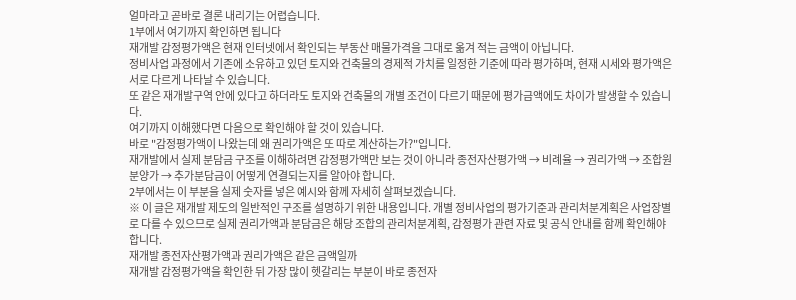얼마라고 곧바로 결론 내리기는 어렵습니다.
1부에서 여기까지 확인하면 됩니다
재개발 감정평가액은 현재 인터넷에서 확인되는 부동산 매물가격을 그대로 옮겨 적는 금액이 아닙니다.
정비사업 과정에서 기존에 소유하고 있던 토지와 건축물의 경제적 가치를 일정한 기준에 따라 평가하며, 현재 시세와 평가액은 서로 다르게 나타날 수 있습니다.
또 같은 재개발구역 안에 있다고 하더라도 토지와 건축물의 개별 조건이 다르기 때문에 평가금액에도 차이가 발생할 수 있습니다.
여기까지 이해했다면 다음으로 확인해야 할 것이 있습니다.
바로 "감정평가액이 나왔는데 왜 권리가액은 또 따로 계산하는가?"입니다.
재개발에서 실제 분담금 구조를 이해하려면 감정평가액만 보는 것이 아니라 종전자산평가액 → 비례율 → 권리가액 → 조합원 분양가 → 추가분담금이 어떻게 연결되는지를 알아야 합니다.
2부에서는 이 부분을 실제 숫자를 넣은 예시와 함께 자세히 살펴보겠습니다.
※ 이 글은 재개발 제도의 일반적인 구조를 설명하기 위한 내용입니다. 개별 정비사업의 평가기준과 관리처분계획은 사업장별로 다를 수 있으므로 실제 권리가액과 분담금은 해당 조합의 관리처분계획, 감정평가 관련 자료 및 공식 안내를 함께 확인해야 합니다.
재개발 종전자산평가액과 권리가액은 같은 금액일까
재개발 감정평가액을 확인한 뒤 가장 많이 헷갈리는 부분이 바로 종전자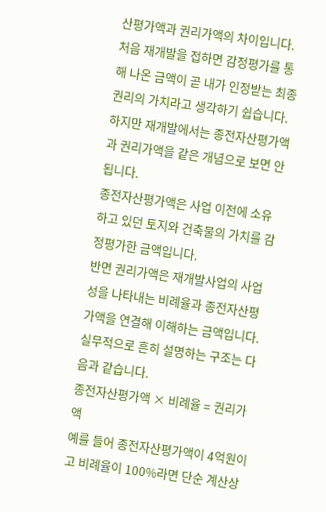산평가액과 권리가액의 차이입니다.
처음 재개발을 접하면 감정평가를 통해 나온 금액이 곧 내가 인정받는 최종 권리의 가치라고 생각하기 쉽습니다.
하지만 재개발에서는 종전자산평가액과 권리가액을 같은 개념으로 보면 안 됩니다.
종전자산평가액은 사업 이전에 소유하고 있던 토지와 건축물의 가치를 감정평가한 금액입니다.
반면 권리가액은 재개발사업의 사업성을 나타내는 비례율과 종전자산평가액을 연결해 이해하는 금액입니다.
실무적으로 흔히 설명하는 구조는 다음과 같습니다.
종전자산평가액 × 비례율 = 권리가액
예를 들어 종전자산평가액이 4억원이고 비례율이 100%라면 단순 계산상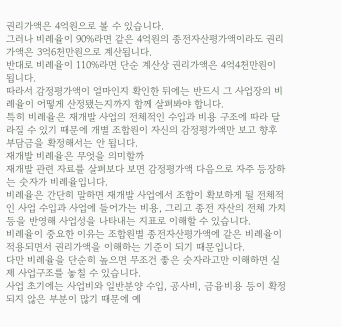권리가액은 4억원으로 볼 수 있습니다.
그러나 비례율이 90%라면 같은 4억원의 종전자산평가액이라도 권리가액은 3억6천만원으로 계산됩니다.
반대로 비례율이 110%라면 단순 계산상 권리가액은 4억4천만원이 됩니다.
따라서 감정평가액이 얼마인지 확인한 뒤에는 반드시 그 사업장의 비례율이 어떻게 산정됐는지까지 함께 살펴봐야 합니다.
특히 비례율은 재개발 사업의 전체적인 수입과 비용 구조에 따라 달라질 수 있기 때문에 개별 조합원이 자신의 감정평가액만 보고 향후 부담금을 확정해서는 안 됩니다.
재개발 비례율은 무엇을 의미할까
재개발 관련 자료를 살펴보다 보면 감정평가액 다음으로 자주 등장하는 숫자가 비례율입니다.
비례율은 간단히 말하면 재개발 사업에서 조합이 확보하게 될 전체적인 사업 수입과 사업에 들어가는 비용, 그리고 종전 자산의 전체 가치 등을 반영해 사업성을 나타내는 지표로 이해할 수 있습니다.
비례율이 중요한 이유는 조합원별 종전자산평가액에 같은 비례율이 적용되면서 권리가액을 이해하는 기준이 되기 때문입니다.
다만 비례율을 단순히 높으면 무조건 좋은 숫자라고만 이해하면 실제 사업구조를 놓칠 수 있습니다.
사업 초기에는 사업비와 일반분양 수입, 공사비, 금융비용 등이 확정되지 않은 부분이 많기 때문에 예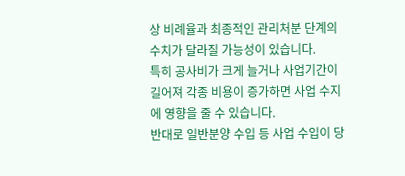상 비례율과 최종적인 관리처분 단계의 수치가 달라질 가능성이 있습니다.
특히 공사비가 크게 늘거나 사업기간이 길어져 각종 비용이 증가하면 사업 수지에 영향을 줄 수 있습니다.
반대로 일반분양 수입 등 사업 수입이 당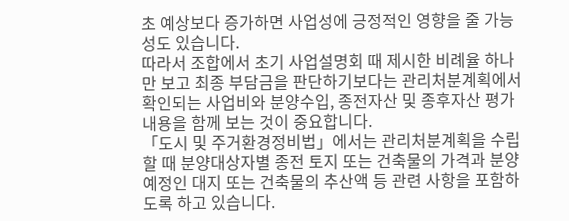초 예상보다 증가하면 사업성에 긍정적인 영향을 줄 가능성도 있습니다.
따라서 조합에서 초기 사업설명회 때 제시한 비례율 하나만 보고 최종 부담금을 판단하기보다는 관리처분계획에서 확인되는 사업비와 분양수입, 종전자산 및 종후자산 평가 내용을 함께 보는 것이 중요합니다.
「도시 및 주거환경정비법」에서는 관리처분계획을 수립할 때 분양대상자별 종전 토지 또는 건축물의 가격과 분양예정인 대지 또는 건축물의 추산액 등 관련 사항을 포함하도록 하고 있습니다.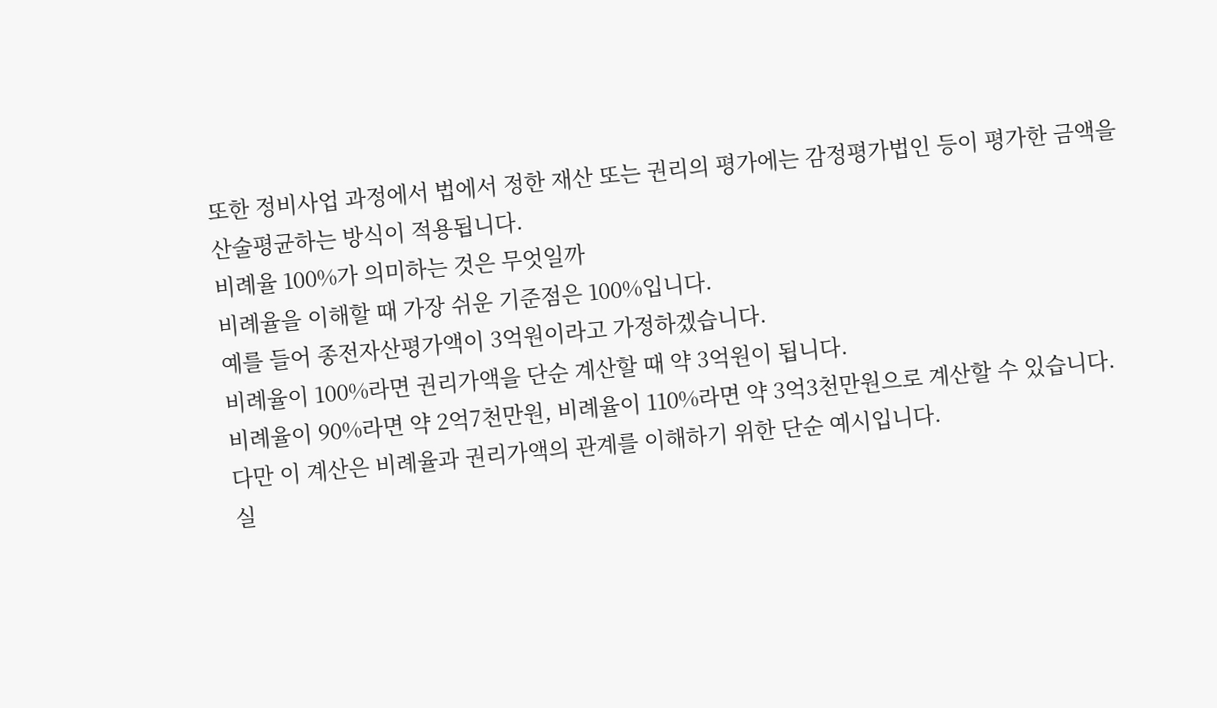또한 정비사업 과정에서 법에서 정한 재산 또는 권리의 평가에는 감정평가법인 등이 평가한 금액을 산술평균하는 방식이 적용됩니다.
비례율 100%가 의미하는 것은 무엇일까
비례율을 이해할 때 가장 쉬운 기준점은 100%입니다.
예를 들어 종전자산평가액이 3억원이라고 가정하겠습니다.
비례율이 100%라면 권리가액을 단순 계산할 때 약 3억원이 됩니다.
비례율이 90%라면 약 2억7천만원, 비례율이 110%라면 약 3억3천만원으로 계산할 수 있습니다.
다만 이 계산은 비례율과 권리가액의 관계를 이해하기 위한 단순 예시입니다.
실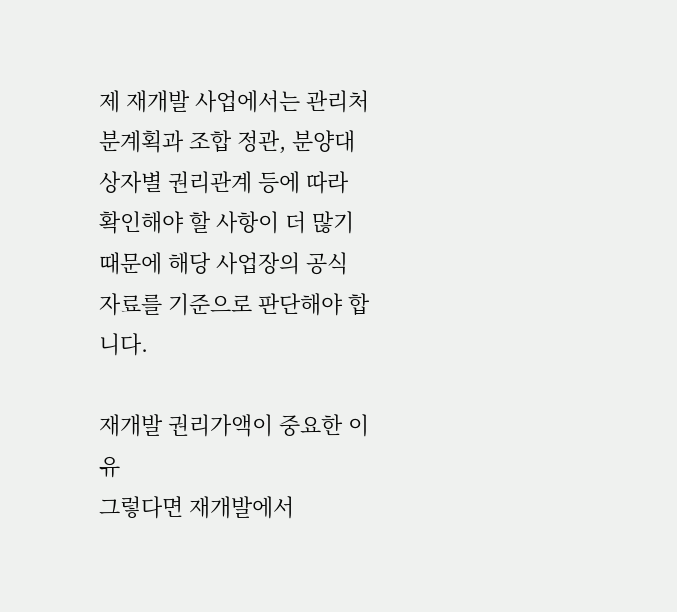제 재개발 사업에서는 관리처분계획과 조합 정관, 분양대상자별 권리관계 등에 따라 확인해야 할 사항이 더 많기 때문에 해당 사업장의 공식 자료를 기준으로 판단해야 합니다.

재개발 권리가액이 중요한 이유
그렇다면 재개발에서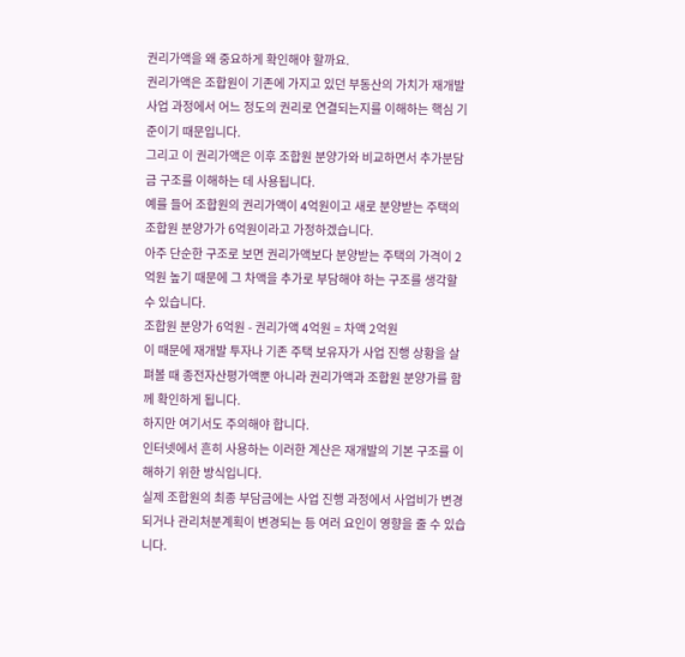권리가액을 왜 중요하게 확인해야 할까요.
권리가액은 조합원이 기존에 가지고 있던 부동산의 가치가 재개발 사업 과정에서 어느 정도의 권리로 연결되는지를 이해하는 핵심 기준이기 때문입니다.
그리고 이 권리가액은 이후 조합원 분양가와 비교하면서 추가분담금 구조를 이해하는 데 사용됩니다.
예를 들어 조합원의 권리가액이 4억원이고 새로 분양받는 주택의 조합원 분양가가 6억원이라고 가정하겠습니다.
아주 단순한 구조로 보면 권리가액보다 분양받는 주택의 가격이 2억원 높기 때문에 그 차액을 추가로 부담해야 하는 구조를 생각할 수 있습니다.
조합원 분양가 6억원 - 권리가액 4억원 = 차액 2억원
이 때문에 재개발 투자나 기존 주택 보유자가 사업 진행 상황을 살펴볼 때 종전자산평가액뿐 아니라 권리가액과 조합원 분양가를 함께 확인하게 됩니다.
하지만 여기서도 주의해야 합니다.
인터넷에서 흔히 사용하는 이러한 계산은 재개발의 기본 구조를 이해하기 위한 방식입니다.
실제 조합원의 최종 부담금에는 사업 진행 과정에서 사업비가 변경되거나 관리처분계획이 변경되는 등 여러 요인이 영향을 줄 수 있습니다.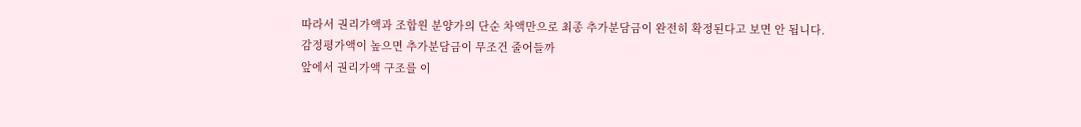따라서 권리가액과 조합원 분양가의 단순 차액만으로 최종 추가분담금이 완전히 확정된다고 보면 안 됩니다.
감정평가액이 높으면 추가분담금이 무조건 줄어들까
앞에서 권리가액 구조를 이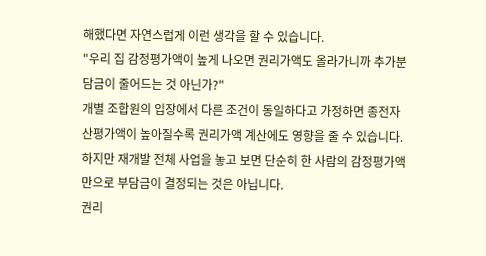해했다면 자연스럽게 이런 생각을 할 수 있습니다.
"우리 집 감정평가액이 높게 나오면 권리가액도 올라가니까 추가분담금이 줄어드는 것 아닌가?"
개별 조합원의 입장에서 다른 조건이 동일하다고 가정하면 종전자산평가액이 높아질수록 권리가액 계산에도 영향을 줄 수 있습니다.
하지만 재개발 전체 사업을 놓고 보면 단순히 한 사람의 감정평가액만으로 부담금이 결정되는 것은 아닙니다.
권리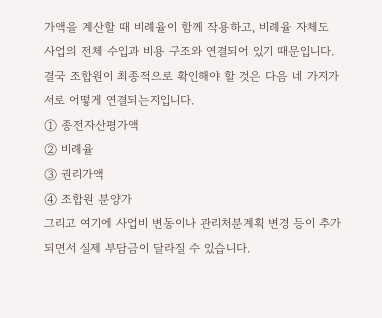가액을 계산할 때 비례율이 함께 작용하고, 비례율 자체도 사업의 전체 수입과 비용 구조와 연결되어 있기 때문입니다.
결국 조합원이 최종적으로 확인해야 할 것은 다음 네 가지가 서로 어떻게 연결되는지입니다.
① 종전자산평가액
② 비례율
③ 권리가액
④ 조합원 분양가
그리고 여기에 사업비 변동이나 관리처분계획 변경 등이 추가되면서 실제 부담금이 달라질 수 있습니다.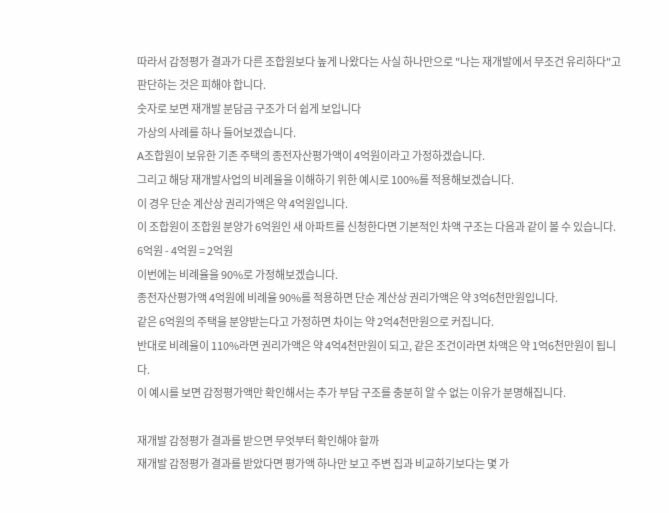따라서 감정평가 결과가 다른 조합원보다 높게 나왔다는 사실 하나만으로 "나는 재개발에서 무조건 유리하다"고 판단하는 것은 피해야 합니다.
숫자로 보면 재개발 분담금 구조가 더 쉽게 보입니다
가상의 사례를 하나 들어보겠습니다.
A조합원이 보유한 기존 주택의 종전자산평가액이 4억원이라고 가정하겠습니다.
그리고 해당 재개발사업의 비례율을 이해하기 위한 예시로 100%를 적용해보겠습니다.
이 경우 단순 계산상 권리가액은 약 4억원입니다.
이 조합원이 조합원 분양가 6억원인 새 아파트를 신청한다면 기본적인 차액 구조는 다음과 같이 볼 수 있습니다.
6억원 - 4억원 = 2억원
이번에는 비례율을 90%로 가정해보겠습니다.
종전자산평가액 4억원에 비례율 90%를 적용하면 단순 계산상 권리가액은 약 3억6천만원입니다.
같은 6억원의 주택을 분양받는다고 가정하면 차이는 약 2억4천만원으로 커집니다.
반대로 비례율이 110%라면 권리가액은 약 4억4천만원이 되고, 같은 조건이라면 차액은 약 1억6천만원이 됩니다.
이 예시를 보면 감정평가액만 확인해서는 추가 부담 구조를 충분히 알 수 없는 이유가 분명해집니다.

재개발 감정평가 결과를 받으면 무엇부터 확인해야 할까
재개발 감정평가 결과를 받았다면 평가액 하나만 보고 주변 집과 비교하기보다는 몇 가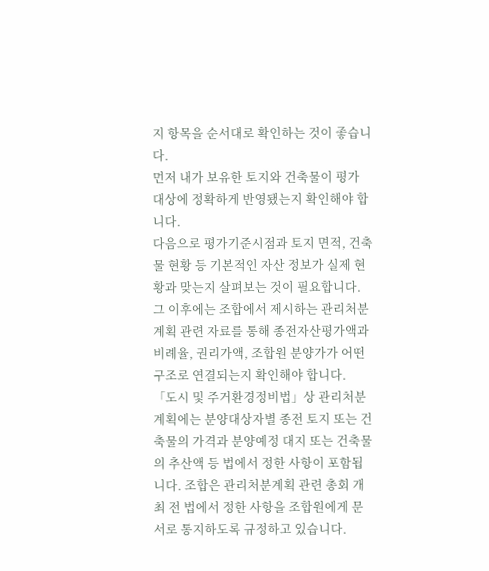지 항목을 순서대로 확인하는 것이 좋습니다.
먼저 내가 보유한 토지와 건축물이 평가 대상에 정확하게 반영됐는지 확인해야 합니다.
다음으로 평가기준시점과 토지 면적, 건축물 현황 등 기본적인 자산 정보가 실제 현황과 맞는지 살펴보는 것이 필요합니다.
그 이후에는 조합에서 제시하는 관리처분계획 관련 자료를 통해 종전자산평가액과 비례율, 권리가액, 조합원 분양가가 어떤 구조로 연결되는지 확인해야 합니다.
「도시 및 주거환경정비법」상 관리처분계획에는 분양대상자별 종전 토지 또는 건축물의 가격과 분양예정 대지 또는 건축물의 추산액 등 법에서 정한 사항이 포함됩니다. 조합은 관리처분계획 관련 총회 개최 전 법에서 정한 사항을 조합원에게 문서로 통지하도록 규정하고 있습니다.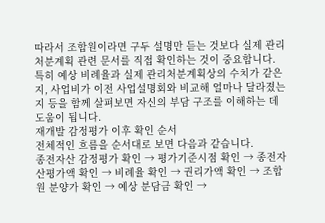따라서 조합원이라면 구두 설명만 듣는 것보다 실제 관리처분계획 관련 문서를 직접 확인하는 것이 중요합니다.
특히 예상 비례율과 실제 관리처분계획상의 수치가 같은지, 사업비가 이전 사업설명회와 비교해 얼마나 달라졌는지 등을 함께 살펴보면 자신의 부담 구조를 이해하는 데 도움이 됩니다.
재개발 감정평가 이후 확인 순서
전체적인 흐름을 순서대로 보면 다음과 같습니다.
종전자산 감정평가 확인 → 평가기준시점 확인 → 종전자산평가액 확인 → 비례율 확인 → 권리가액 확인 → 조합원 분양가 확인 → 예상 분담금 확인 →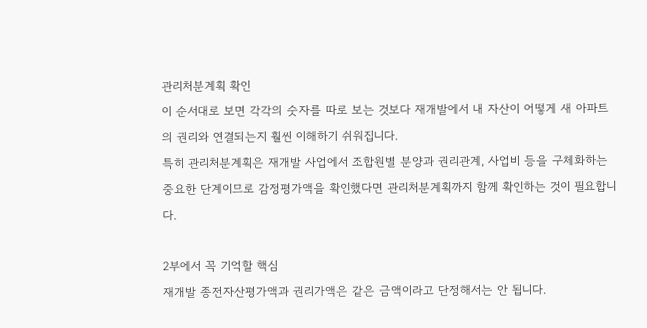관리처분계획 확인
이 순서대로 보면 각각의 숫자를 따로 보는 것보다 재개발에서 내 자산이 어떻게 새 아파트의 권리와 연결되는지 훨씬 이해하기 쉬워집니다.
특히 관리처분계획은 재개발 사업에서 조합원별 분양과 권리관계, 사업비 등을 구체화하는 중요한 단계이므로 감정평가액을 확인했다면 관리처분계획까지 함께 확인하는 것이 필요합니다.

2부에서 꼭 기억할 핵심
재개발 종전자산평가액과 권리가액은 같은 금액이라고 단정해서는 안 됩니다.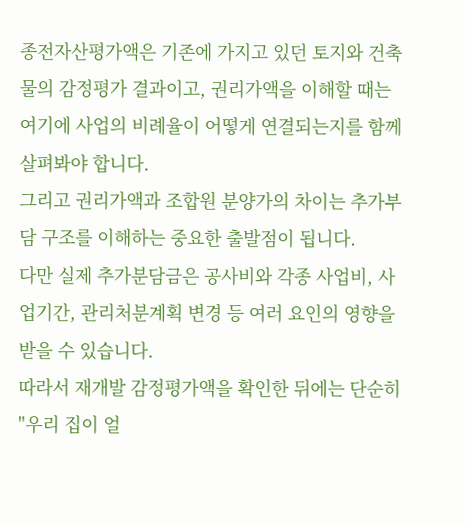종전자산평가액은 기존에 가지고 있던 토지와 건축물의 감정평가 결과이고, 권리가액을 이해할 때는 여기에 사업의 비례율이 어떻게 연결되는지를 함께 살펴봐야 합니다.
그리고 권리가액과 조합원 분양가의 차이는 추가부담 구조를 이해하는 중요한 출발점이 됩니다.
다만 실제 추가분담금은 공사비와 각종 사업비, 사업기간, 관리처분계획 변경 등 여러 요인의 영향을 받을 수 있습니다.
따라서 재개발 감정평가액을 확인한 뒤에는 단순히 "우리 집이 얼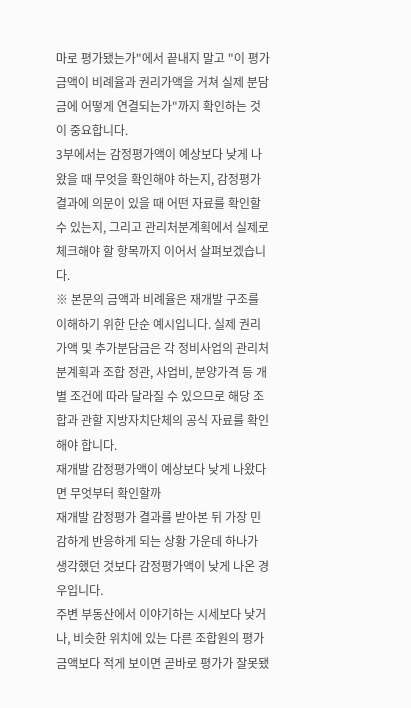마로 평가됐는가"에서 끝내지 말고 "이 평가금액이 비례율과 권리가액을 거쳐 실제 분담금에 어떻게 연결되는가"까지 확인하는 것이 중요합니다.
3부에서는 감정평가액이 예상보다 낮게 나왔을 때 무엇을 확인해야 하는지, 감정평가 결과에 의문이 있을 때 어떤 자료를 확인할 수 있는지, 그리고 관리처분계획에서 실제로 체크해야 할 항목까지 이어서 살펴보겠습니다.
※ 본문의 금액과 비례율은 재개발 구조를 이해하기 위한 단순 예시입니다. 실제 권리가액 및 추가분담금은 각 정비사업의 관리처분계획과 조합 정관, 사업비, 분양가격 등 개별 조건에 따라 달라질 수 있으므로 해당 조합과 관할 지방자치단체의 공식 자료를 확인해야 합니다.
재개발 감정평가액이 예상보다 낮게 나왔다면 무엇부터 확인할까
재개발 감정평가 결과를 받아본 뒤 가장 민감하게 반응하게 되는 상황 가운데 하나가 생각했던 것보다 감정평가액이 낮게 나온 경우입니다.
주변 부동산에서 이야기하는 시세보다 낮거나, 비슷한 위치에 있는 다른 조합원의 평가금액보다 적게 보이면 곧바로 평가가 잘못됐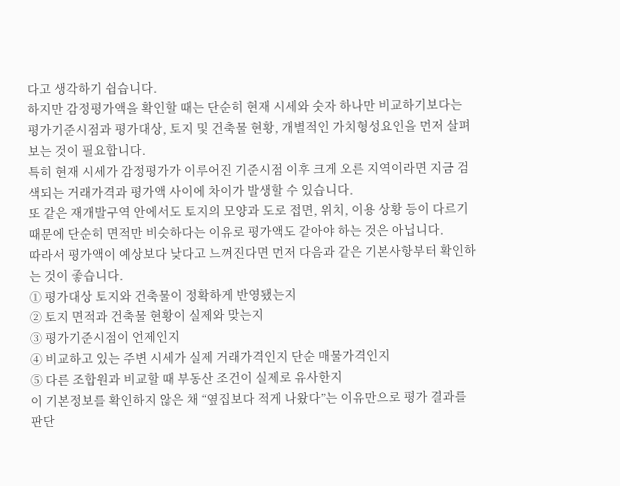다고 생각하기 쉽습니다.
하지만 감정평가액을 확인할 때는 단순히 현재 시세와 숫자 하나만 비교하기보다는 평가기준시점과 평가대상, 토지 및 건축물 현황, 개별적인 가치형성요인을 먼저 살펴보는 것이 필요합니다.
특히 현재 시세가 감정평가가 이루어진 기준시점 이후 크게 오른 지역이라면 지금 검색되는 거래가격과 평가액 사이에 차이가 발생할 수 있습니다.
또 같은 재개발구역 안에서도 토지의 모양과 도로 접면, 위치, 이용 상황 등이 다르기 때문에 단순히 면적만 비슷하다는 이유로 평가액도 같아야 하는 것은 아닙니다.
따라서 평가액이 예상보다 낮다고 느껴진다면 먼저 다음과 같은 기본사항부터 확인하는 것이 좋습니다.
① 평가대상 토지와 건축물이 정확하게 반영됐는지
② 토지 면적과 건축물 현황이 실제와 맞는지
③ 평가기준시점이 언제인지
④ 비교하고 있는 주변 시세가 실제 거래가격인지 단순 매물가격인지
⑤ 다른 조합원과 비교할 때 부동산 조건이 실제로 유사한지
이 기본정보를 확인하지 않은 채 “옆집보다 적게 나왔다”는 이유만으로 평가 결과를 판단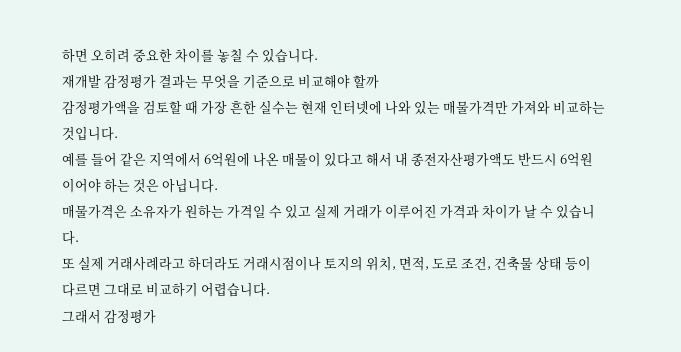하면 오히려 중요한 차이를 놓칠 수 있습니다.
재개발 감정평가 결과는 무엇을 기준으로 비교해야 할까
감정평가액을 검토할 때 가장 흔한 실수는 현재 인터넷에 나와 있는 매물가격만 가져와 비교하는 것입니다.
예를 들어 같은 지역에서 6억원에 나온 매물이 있다고 해서 내 종전자산평가액도 반드시 6억원이어야 하는 것은 아닙니다.
매물가격은 소유자가 원하는 가격일 수 있고 실제 거래가 이루어진 가격과 차이가 날 수 있습니다.
또 실제 거래사례라고 하더라도 거래시점이나 토지의 위치, 면적, 도로 조건, 건축물 상태 등이 다르면 그대로 비교하기 어렵습니다.
그래서 감정평가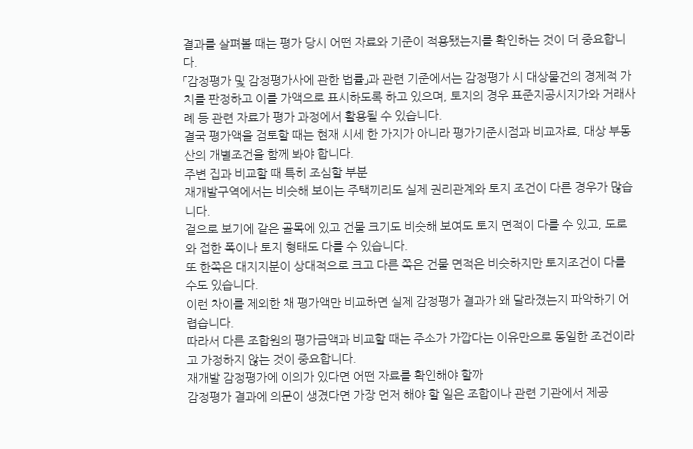결과를 살펴볼 때는 평가 당시 어떤 자료와 기준이 적용됐는지를 확인하는 것이 더 중요합니다.
「감정평가 및 감정평가사에 관한 법률」과 관련 기준에서는 감정평가 시 대상물건의 경제적 가치를 판정하고 이를 가액으로 표시하도록 하고 있으며, 토지의 경우 표준지공시지가와 거래사례 등 관련 자료가 평가 과정에서 활용될 수 있습니다.
결국 평가액을 검토할 때는 현재 시세 한 가지가 아니라 평가기준시점과 비교자료, 대상 부동산의 개별조건을 함께 봐야 합니다.
주변 집과 비교할 때 특히 조심할 부분
재개발구역에서는 비슷해 보이는 주택끼리도 실제 권리관계와 토지 조건이 다른 경우가 많습니다.
겉으로 보기에 같은 골목에 있고 건물 크기도 비슷해 보여도 토지 면적이 다를 수 있고, 도로와 접한 폭이나 토지 형태도 다를 수 있습니다.
또 한쪽은 대지지분이 상대적으로 크고 다른 쪽은 건물 면적은 비슷하지만 토지조건이 다를 수도 있습니다.
이런 차이를 제외한 채 평가액만 비교하면 실제 감정평가 결과가 왜 달라졌는지 파악하기 어렵습니다.
따라서 다른 조합원의 평가금액과 비교할 때는 주소가 가깝다는 이유만으로 동일한 조건이라고 가정하지 않는 것이 중요합니다.
재개발 감정평가에 이의가 있다면 어떤 자료를 확인해야 할까
감정평가 결과에 의문이 생겼다면 가장 먼저 해야 할 일은 조합이나 관련 기관에서 제공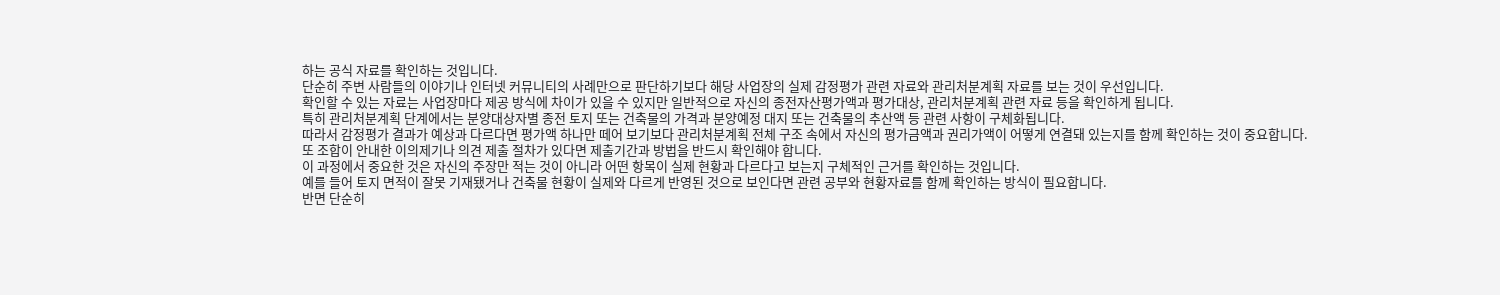하는 공식 자료를 확인하는 것입니다.
단순히 주변 사람들의 이야기나 인터넷 커뮤니티의 사례만으로 판단하기보다 해당 사업장의 실제 감정평가 관련 자료와 관리처분계획 자료를 보는 것이 우선입니다.
확인할 수 있는 자료는 사업장마다 제공 방식에 차이가 있을 수 있지만 일반적으로 자신의 종전자산평가액과 평가대상, 관리처분계획 관련 자료 등을 확인하게 됩니다.
특히 관리처분계획 단계에서는 분양대상자별 종전 토지 또는 건축물의 가격과 분양예정 대지 또는 건축물의 추산액 등 관련 사항이 구체화됩니다.
따라서 감정평가 결과가 예상과 다르다면 평가액 하나만 떼어 보기보다 관리처분계획 전체 구조 속에서 자신의 평가금액과 권리가액이 어떻게 연결돼 있는지를 함께 확인하는 것이 중요합니다.
또 조합이 안내한 이의제기나 의견 제출 절차가 있다면 제출기간과 방법을 반드시 확인해야 합니다.
이 과정에서 중요한 것은 자신의 주장만 적는 것이 아니라 어떤 항목이 실제 현황과 다르다고 보는지 구체적인 근거를 확인하는 것입니다.
예를 들어 토지 면적이 잘못 기재됐거나 건축물 현황이 실제와 다르게 반영된 것으로 보인다면 관련 공부와 현황자료를 함께 확인하는 방식이 필요합니다.
반면 단순히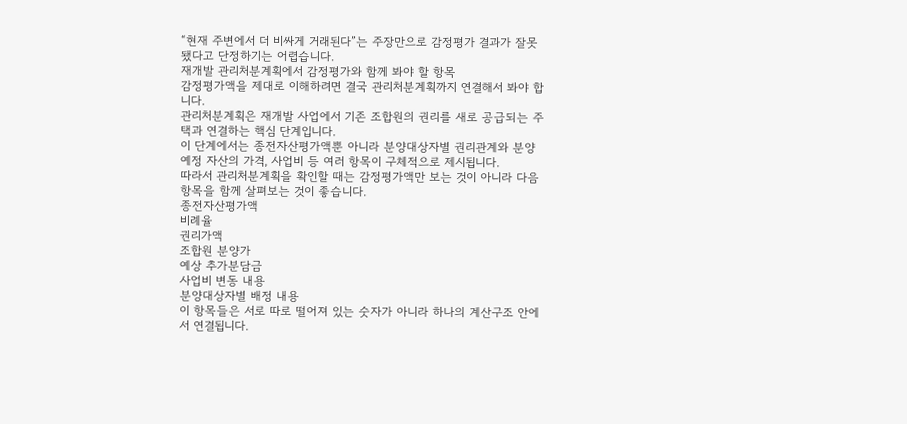“현재 주변에서 더 비싸게 거래된다”는 주장만으로 감정평가 결과가 잘못됐다고 단정하기는 어렵습니다.
재개발 관리처분계획에서 감정평가와 함께 봐야 할 항목
감정평가액을 제대로 이해하려면 결국 관리처분계획까지 연결해서 봐야 합니다.
관리처분계획은 재개발 사업에서 기존 조합원의 권리를 새로 공급되는 주택과 연결하는 핵심 단계입니다.
이 단계에서는 종전자산평가액뿐 아니라 분양대상자별 권리관계와 분양예정 자산의 가격, 사업비 등 여러 항목이 구체적으로 제시됩니다.
따라서 관리처분계획을 확인할 때는 감정평가액만 보는 것이 아니라 다음 항목을 함께 살펴보는 것이 좋습니다.
종전자산평가액
비례율
권리가액
조합원 분양가
예상 추가분담금
사업비 변동 내용
분양대상자별 배정 내용
이 항목들은 서로 따로 떨어져 있는 숫자가 아니라 하나의 계산구조 안에서 연결됩니다.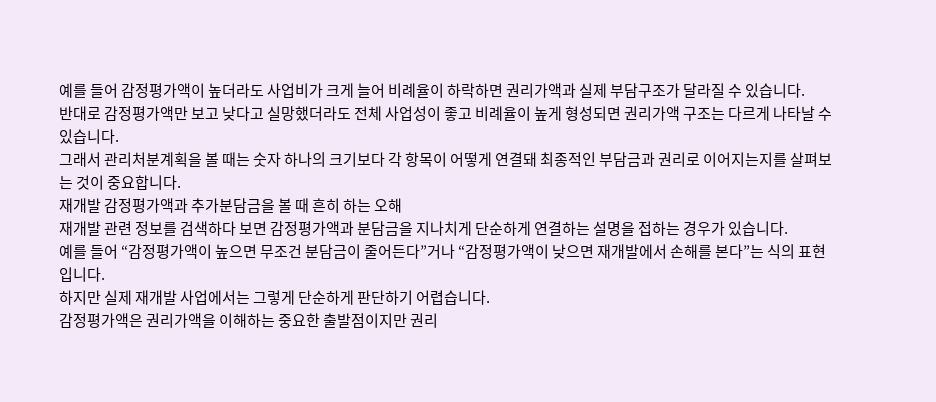예를 들어 감정평가액이 높더라도 사업비가 크게 늘어 비례율이 하락하면 권리가액과 실제 부담구조가 달라질 수 있습니다.
반대로 감정평가액만 보고 낮다고 실망했더라도 전체 사업성이 좋고 비례율이 높게 형성되면 권리가액 구조는 다르게 나타날 수 있습니다.
그래서 관리처분계획을 볼 때는 숫자 하나의 크기보다 각 항목이 어떻게 연결돼 최종적인 부담금과 권리로 이어지는지를 살펴보는 것이 중요합니다.
재개발 감정평가액과 추가분담금을 볼 때 흔히 하는 오해
재개발 관련 정보를 검색하다 보면 감정평가액과 분담금을 지나치게 단순하게 연결하는 설명을 접하는 경우가 있습니다.
예를 들어 “감정평가액이 높으면 무조건 분담금이 줄어든다”거나 “감정평가액이 낮으면 재개발에서 손해를 본다”는 식의 표현입니다.
하지만 실제 재개발 사업에서는 그렇게 단순하게 판단하기 어렵습니다.
감정평가액은 권리가액을 이해하는 중요한 출발점이지만 권리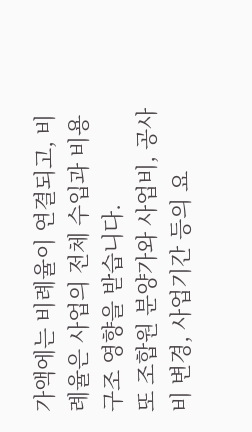가액에는 비례율이 연결되고, 비례율은 사업의 전체 수입과 비용구조 영향을 받습니다.
또 조합원 분양가와 사업비, 공사비 변경, 사업기간 등의 요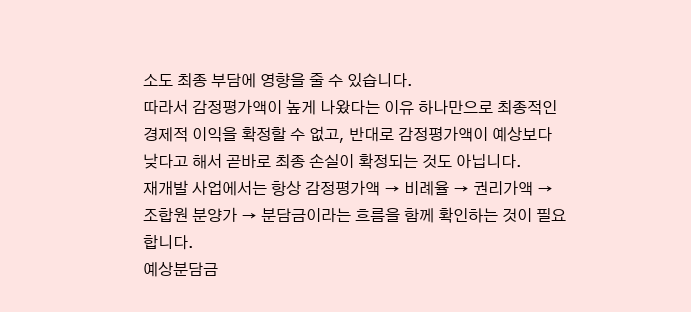소도 최종 부담에 영향을 줄 수 있습니다.
따라서 감정평가액이 높게 나왔다는 이유 하나만으로 최종적인 경제적 이익을 확정할 수 없고, 반대로 감정평가액이 예상보다 낮다고 해서 곧바로 최종 손실이 확정되는 것도 아닙니다.
재개발 사업에서는 항상 감정평가액 → 비례율 → 권리가액 → 조합원 분양가 → 분담금이라는 흐름을 함께 확인하는 것이 필요합니다.
예상분담금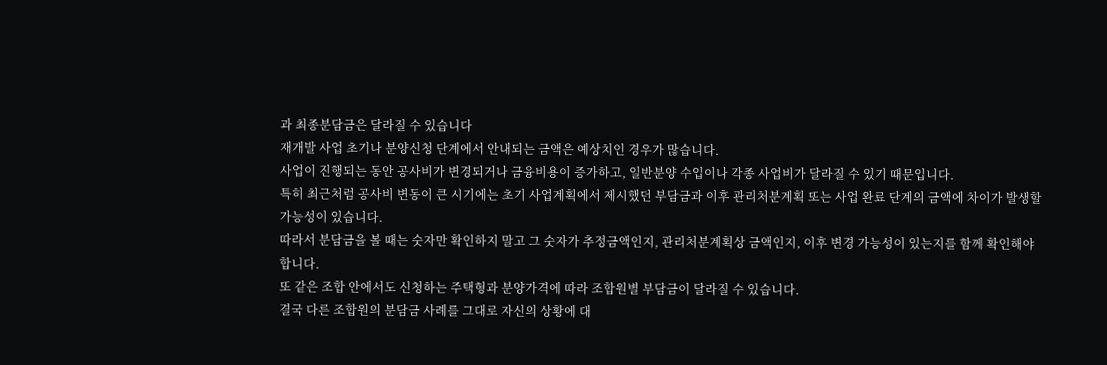과 최종분담금은 달라질 수 있습니다
재개발 사업 초기나 분양신청 단계에서 안내되는 금액은 예상치인 경우가 많습니다.
사업이 진행되는 동안 공사비가 변경되거나 금융비용이 증가하고, 일반분양 수입이나 각종 사업비가 달라질 수 있기 때문입니다.
특히 최근처럼 공사비 변동이 큰 시기에는 초기 사업계획에서 제시했던 부담금과 이후 관리처분계획 또는 사업 완료 단계의 금액에 차이가 발생할 가능성이 있습니다.
따라서 분담금을 볼 때는 숫자만 확인하지 말고 그 숫자가 추정금액인지, 관리처분계획상 금액인지, 이후 변경 가능성이 있는지를 함께 확인해야 합니다.
또 같은 조합 안에서도 신청하는 주택형과 분양가격에 따라 조합원별 부담금이 달라질 수 있습니다.
결국 다른 조합원의 분담금 사례를 그대로 자신의 상황에 대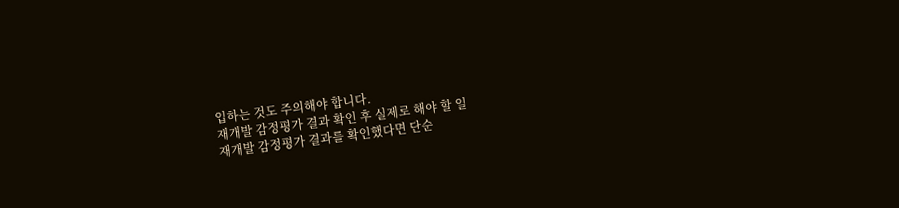입하는 것도 주의해야 합니다.
재개발 감정평가 결과 확인 후 실제로 해야 할 일
재개발 감정평가 결과를 확인했다면 단순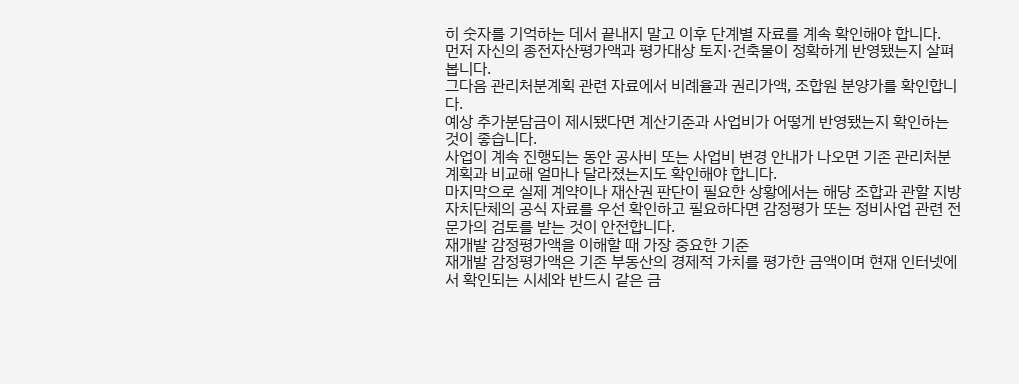히 숫자를 기억하는 데서 끝내지 말고 이후 단계별 자료를 계속 확인해야 합니다.
먼저 자신의 종전자산평가액과 평가대상 토지·건축물이 정확하게 반영됐는지 살펴봅니다.
그다음 관리처분계획 관련 자료에서 비례율과 권리가액, 조합원 분양가를 확인합니다.
예상 추가분담금이 제시됐다면 계산기준과 사업비가 어떻게 반영됐는지 확인하는 것이 좋습니다.
사업이 계속 진행되는 동안 공사비 또는 사업비 변경 안내가 나오면 기존 관리처분계획과 비교해 얼마나 달라졌는지도 확인해야 합니다.
마지막으로 실제 계약이나 재산권 판단이 필요한 상황에서는 해당 조합과 관할 지방자치단체의 공식 자료를 우선 확인하고 필요하다면 감정평가 또는 정비사업 관련 전문가의 검토를 받는 것이 안전합니다.
재개발 감정평가액을 이해할 때 가장 중요한 기준
재개발 감정평가액은 기존 부동산의 경제적 가치를 평가한 금액이며 현재 인터넷에서 확인되는 시세와 반드시 같은 금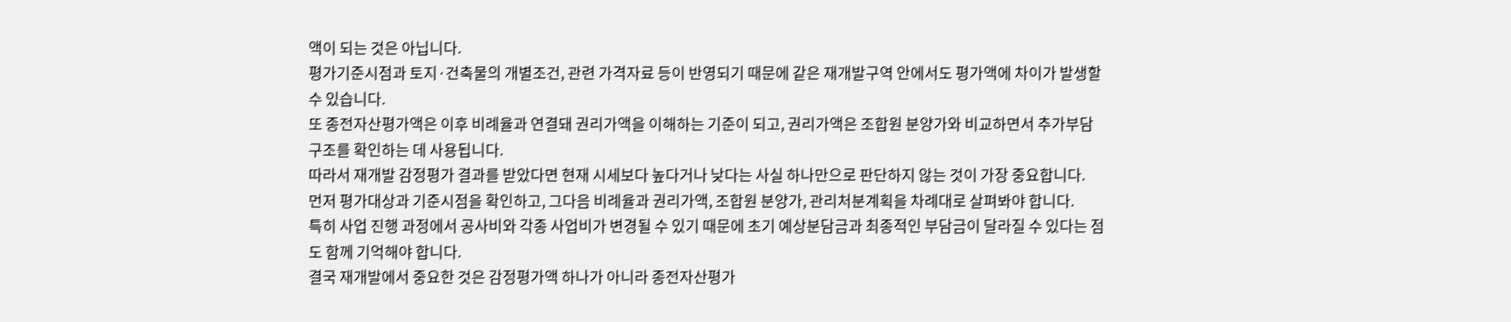액이 되는 것은 아닙니다.
평가기준시점과 토지·건축물의 개별조건, 관련 가격자료 등이 반영되기 때문에 같은 재개발구역 안에서도 평가액에 차이가 발생할 수 있습니다.
또 종전자산평가액은 이후 비례율과 연결돼 권리가액을 이해하는 기준이 되고, 권리가액은 조합원 분양가와 비교하면서 추가부담 구조를 확인하는 데 사용됩니다.
따라서 재개발 감정평가 결과를 받았다면 현재 시세보다 높다거나 낮다는 사실 하나만으로 판단하지 않는 것이 가장 중요합니다.
먼저 평가대상과 기준시점을 확인하고, 그다음 비례율과 권리가액, 조합원 분양가, 관리처분계획을 차례대로 살펴봐야 합니다.
특히 사업 진행 과정에서 공사비와 각종 사업비가 변경될 수 있기 때문에 초기 예상분담금과 최종적인 부담금이 달라질 수 있다는 점도 함께 기억해야 합니다.
결국 재개발에서 중요한 것은 감정평가액 하나가 아니라 종전자산평가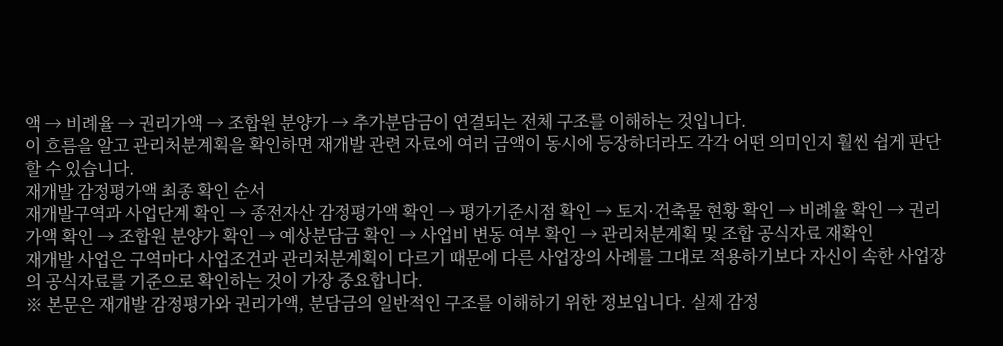액 → 비례율 → 권리가액 → 조합원 분양가 → 추가분담금이 연결되는 전체 구조를 이해하는 것입니다.
이 흐름을 알고 관리처분계획을 확인하면 재개발 관련 자료에 여러 금액이 동시에 등장하더라도 각각 어떤 의미인지 훨씬 쉽게 판단할 수 있습니다.
재개발 감정평가액 최종 확인 순서
재개발구역과 사업단계 확인 → 종전자산 감정평가액 확인 → 평가기준시점 확인 → 토지·건축물 현황 확인 → 비례율 확인 → 권리가액 확인 → 조합원 분양가 확인 → 예상분담금 확인 → 사업비 변동 여부 확인 → 관리처분계획 및 조합 공식자료 재확인
재개발 사업은 구역마다 사업조건과 관리처분계획이 다르기 때문에 다른 사업장의 사례를 그대로 적용하기보다 자신이 속한 사업장의 공식자료를 기준으로 확인하는 것이 가장 중요합니다.
※ 본문은 재개발 감정평가와 권리가액, 분담금의 일반적인 구조를 이해하기 위한 정보입니다. 실제 감정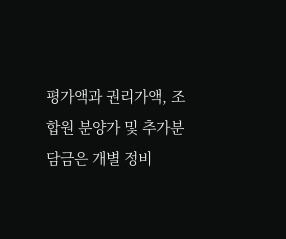평가액과 권리가액, 조합원 분양가 및 추가분담금은 개별 정비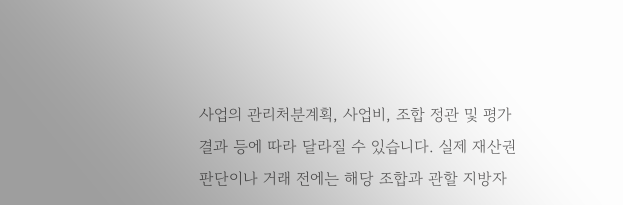사업의 관리처분계획, 사업비, 조합 정관 및 평가 결과 등에 따라 달라질 수 있습니다. 실제 재산권 판단이나 거래 전에는 해당 조합과 관할 지방자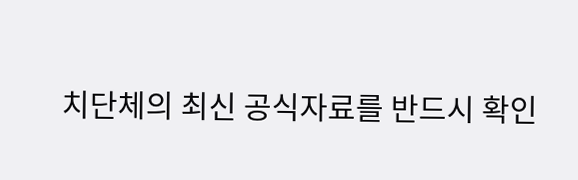치단체의 최신 공식자료를 반드시 확인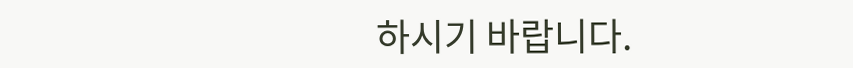하시기 바랍니다.